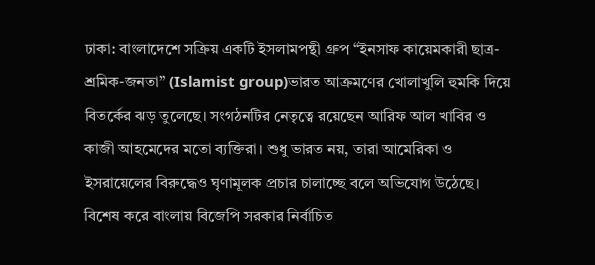ঢাকা: বাংলাদেশে সক্রিয় একটি ইসলামপন্থী গ্রুপ “ইনসাফ কায়েমকারী ছাত্র-শ্রমিক-জনতা” (Islamist group)ভারত আক্রমণের খোলাখুলি হুমকি দিয়ে বিতর্কের ঝড় তুলেছে। সংগঠনটির নেতৃত্বে রয়েছেন আরিফ আল খাবির ও কাজী আহমেদের মতো ব্যক্তিরা। শুধু ভারত নয়, তারা আমেরিকা ও ইসরায়েলের বিরুদ্ধেও ঘৃণামূলক প্রচার চালাচ্ছে বলে অভিযোগ উঠেছে। বিশেষ করে বাংলায় বিজেপি সরকার নির্বাচিত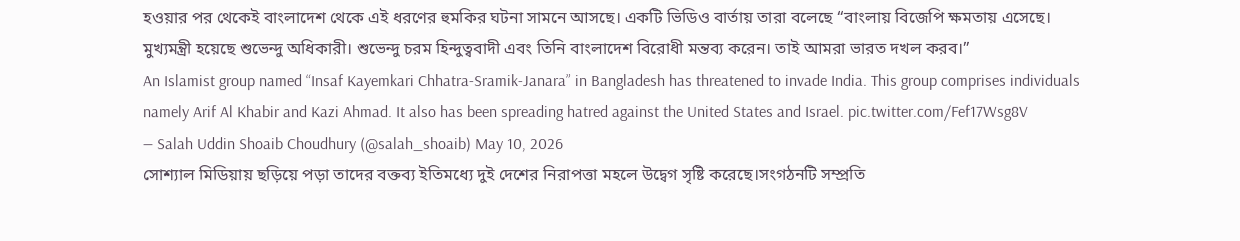হওয়ার পর থেকেই বাংলাদেশ থেকে এই ধরণের হুমকির ঘটনা সামনে আসছে। একটি ভিডিও বার্তায় তারা বলেছে “বাংলায় বিজেপি ক্ষমতায় এসেছে। মুখ্যমন্ত্রী হয়েছে শুভেন্দু অধিকারী। শুভেন্দু চরম হিন্দুত্ববাদী এবং তিনি বাংলাদেশ বিরোধী মন্তব্য করেন। তাই আমরা ভারত দখল করব।”
An Islamist group named “Insaf Kayemkari Chhatra-Sramik-Janara” in Bangladesh has threatened to invade India. This group comprises individuals namely Arif Al Khabir and Kazi Ahmad. It also has been spreading hatred against the United States and Israel. pic.twitter.com/Fef17Wsg8V
— Salah Uddin Shoaib Choudhury (@salah_shoaib) May 10, 2026
সোশ্যাল মিডিয়ায় ছড়িয়ে পড়া তাদের বক্তব্য ইতিমধ্যে দুই দেশের নিরাপত্তা মহলে উদ্বেগ সৃষ্টি করেছে।সংগঠনটি সম্প্রতি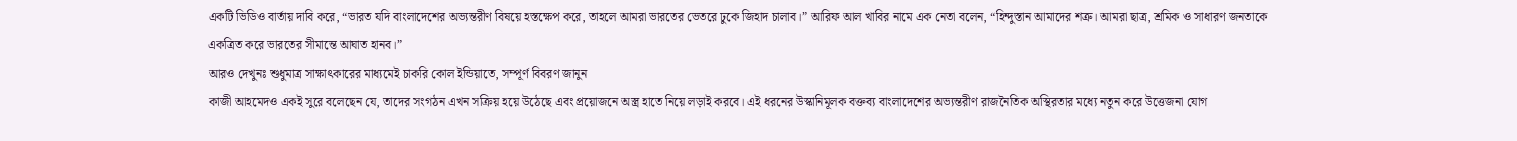একটি ভিডিও বার্তায় দাবি করে, “ভারত যদি বাংলাদেশের অভ্যন্তরীণ বিষয়ে হস্তক্ষেপ করে, তাহলে আমরা ভারতের ভেতরে ঢুকে জিহাদ চালাব।” আরিফ আল খাবির নামে এক নেতা বলেন, “হিন্দুস্তান আমাদের শত্রু। আমরা ছাত্র, শ্রমিক ও সাধারণ জনতাকে একত্রিত করে ভারতের সীমান্তে আঘাত হানব।”
আরও দেখুনঃ শুধুমাত্র সাক্ষাৎকারের মাধ্যমেই চাকরি কোল ইন্ডিয়াতে, সম্পূর্ণ বিবরণ জানুন
কাজী আহমেদও একই সুরে বলেছেন যে, তাদের সংগঠন এখন সক্রিয় হয়ে উঠেছে এবং প্রয়োজনে অস্ত্র হাতে নিয়ে লড়াই করবে। এই ধরনের উস্কানিমূলক বক্তব্য বাংলাদেশের অভ্যন্তরীণ রাজনৈতিক অস্থিরতার মধ্যে নতুন করে উত্তেজনা যোগ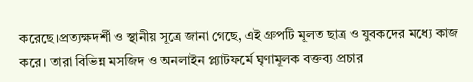করেছে।প্রত্যক্ষদর্শী ও স্থানীয় সূত্রে জানা গেছে, এই গ্রুপটি মূলত ছাত্র ও যুবকদের মধ্যে কাজ করে। তারা বিভিন্ন মসজিদ ও অনলাইন প্ল্যাটফর্মে ঘৃণামূলক বক্তব্য প্রচার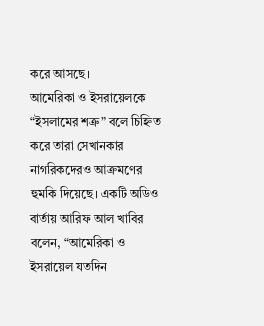করে আসছে।
আমেরিকা ও ইসরায়েলকে “ইসলামের শত্রু” বলে চিহ্নিত করে তারা সেখানকার নাগরিকদেরও আক্রমণের হুমকি দিয়েছে। একটি অডিও বার্তায় আরিফ আল খাবির বলেন, “আমেরিকা ও ইসরায়েল যতদিন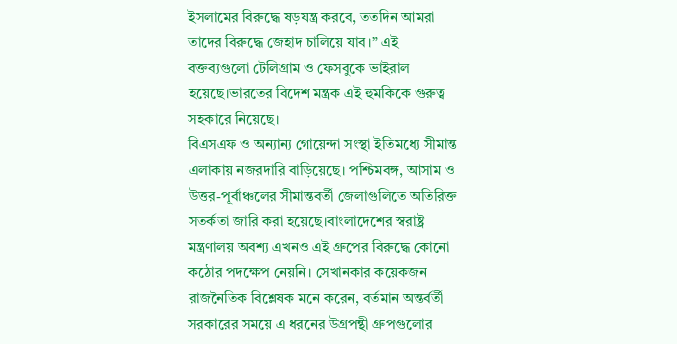ইসলামের বিরুদ্ধে ষড়যন্ত্র করবে, ততদিন আমরা তাদের বিরুদ্ধে জেহাদ চালিয়ে যাব।” এই বক্তব্যগুলো টেলিগ্রাম ও ফেসবুকে ভাইরাল হয়েছে।ভারতের বিদেশ মন্ত্রক এই হুমকিকে গুরুত্ব সহকারে নিয়েছে।
বিএসএফ ও অন্যান্য গোয়েন্দা সংস্থা ইতিমধ্যে সীমান্ত এলাকায় নজরদারি বাড়িয়েছে। পশ্চিমবঙ্গ, আসাম ও উত্তর-পূর্বাঞ্চলের সীমান্তবর্তী জেলাগুলিতে অতিরিক্ত সতর্কতা জারি করা হয়েছে।বাংলাদেশের স্বরাষ্ট্র মন্ত্রণালয় অবশ্য এখনও এই গ্রুপের বিরুদ্ধে কোনো কঠোর পদক্ষেপ নেয়নি। সেখানকার কয়েকজন রাজনৈতিক বিশ্লেষক মনে করেন, বর্তমান অন্তর্বর্তী সরকারের সময়ে এ ধরনের উগ্রপন্থী গ্রুপগুলোর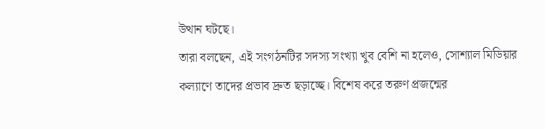উত্থান ঘটছে।
তারা বলছেন, এই সংগঠনটির সদস্য সংখ্যা খুব বেশি না হলেও, সোশ্যাল মিডিয়ার কল্যাণে তাদের প্রভাব দ্রুত ছড়াচ্ছে। বিশেষ করে তরুণ প্রজন্মের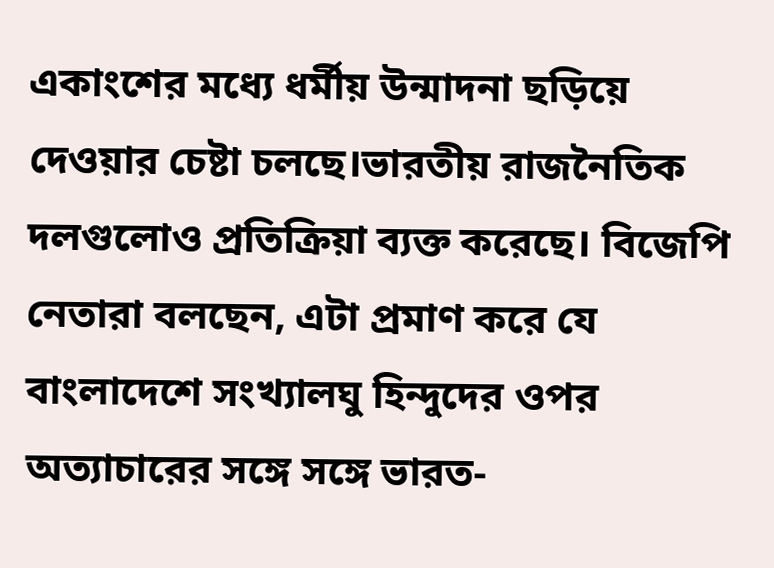একাংশের মধ্যে ধর্মীয় উন্মাদনা ছড়িয়ে দেওয়ার চেষ্টা চলছে।ভারতীয় রাজনৈতিক দলগুলোও প্রতিক্রিয়া ব্যক্ত করেছে। বিজেপি নেতারা বলছেন, এটা প্রমাণ করে যে বাংলাদেশে সংখ্যালঘু হিন্দুদের ওপর অত্যাচারের সঙ্গে সঙ্গে ভারত-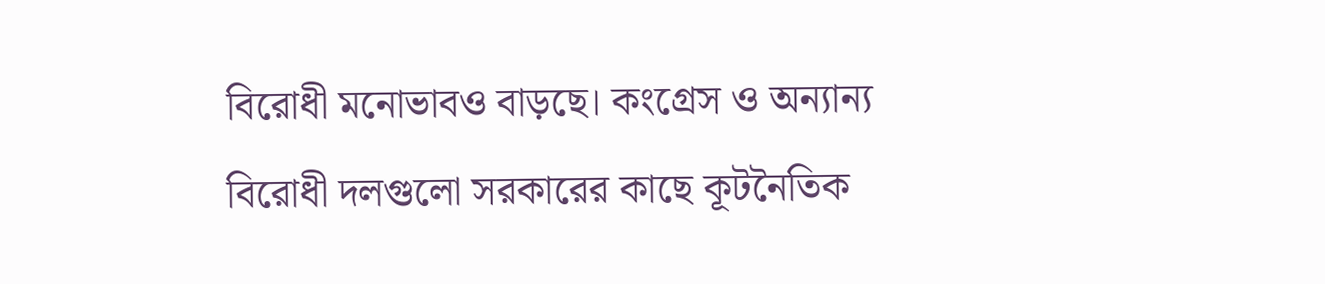বিরোধী মনোভাবও বাড়ছে। কংগ্রেস ও অন্যান্য বিরোধী দলগুলো সরকারের কাছে কূটনৈতিক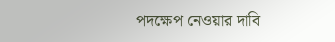পদক্ষেপ নেওয়ার দাবি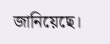জানিয়েছে।